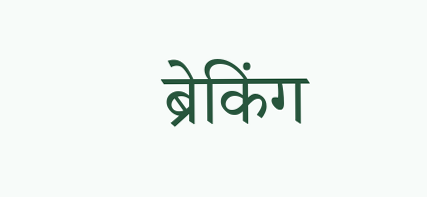ब्रेकिंग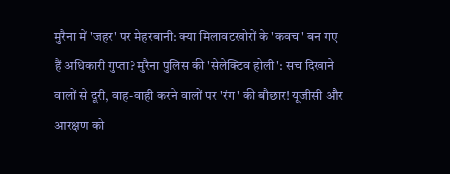मुरैना में 'जहर' पर मेहरबानी: क्या मिलावटखोरों के 'कवच' बन गए हैं अधिकारी गुप्ता? मुरैना पुलिस की 'सेलेक्टिव होली': सच दिखाने वालों से दूरी, वाह-वाही करने वालों पर 'रंग' की बौछार! यूजीसी और आरक्षण को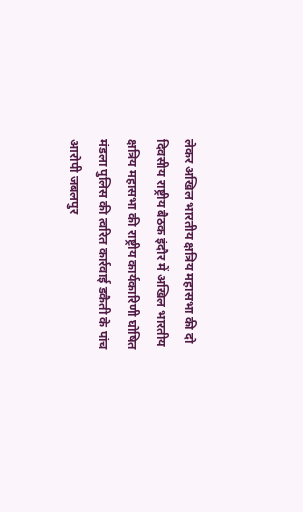लेकर अखिल भारतीय क्षत्रिय महासभा की दो दिवसीय राष्ट्रीय बैठक इंदौर में अखिल भारतीय क्षत्रिय महासभा की राष्ट्रीय कार्यकारिणी घोषित मंडला पुलिस की त्वरित कार्रवाई डकैती के पांच आरोपी जबलपुर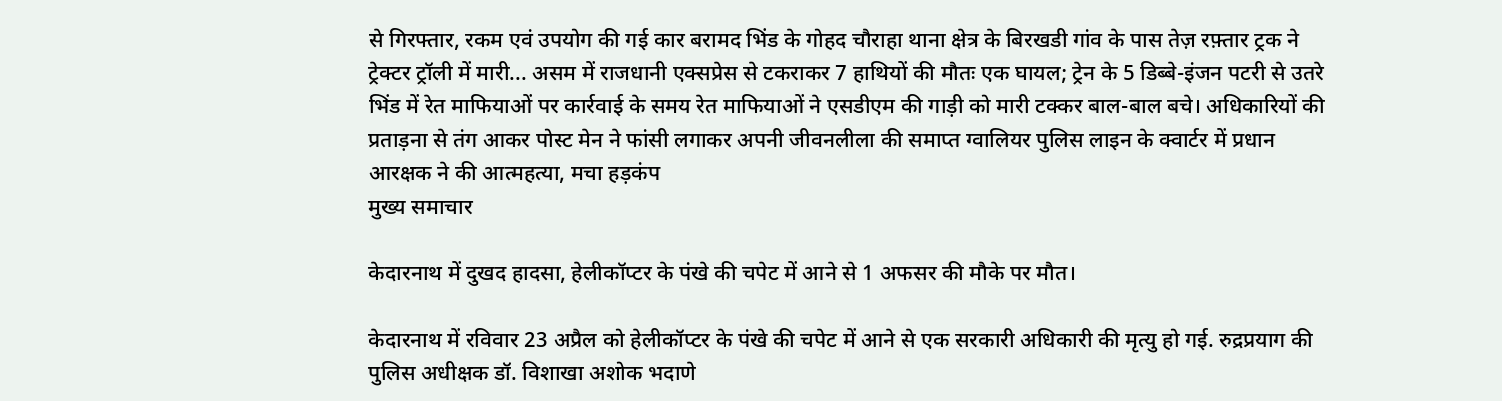से गिरफ्तार, रकम एवं उपयोग की गई कार बरामद भिंड के गोहद चौराहा थाना क्षेत्र के बिरखडी गांव के पास तेज़ रफ़्तार ट्रक ने ट्रेक्टर ट्रॉली में मारी... असम में राजधानी एक्सप्रेस से टकराकर 7 हाथियों की मौतः एक घायल; ट्रेन के 5 डिब्बे-इंजन पटरी से उतरे भिंड में रेत माफियाओं पर कार्रवाई के समय रेत माफियाओं ने एसडीएम की गाड़ी को मारी टक्कर बाल-बाल बचे। अधिकारियों की प्रताड़ना से तंग आकर पोस्ट मेन ने फांसी लगाकर अपनी जीवनलीला की समाप्त ग्वालियर पुलिस लाइन के क्वार्टर में प्रधान आरक्षक ने की आत्महत्या, मचा हड़कंप
मुख्य समाचार

केदारनाथ में दुखद हादसा, हेलीकॉप्टर के पंखे की चपेट में आने से 1 अफसर की मौके पर मौत।

केदारनाथ में रविवार 23 अप्रैल को हेलीकॉप्टर के पंखे की चपेट में आने से एक सरकारी अधिकारी की मृत्यु हो गई. रुद्रप्रयाग की पुलिस अधीक्षक डॉ. विशाखा अशोक भदाणे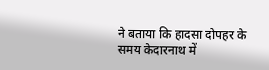ने बताया कि हादसा दोपहर के समय केदारनाथ में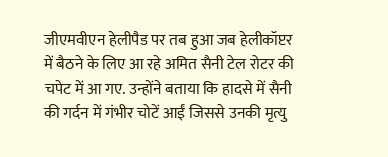जीएमवीएन हेलीपैड पर तब हुआ जब हेलीकॉप्टर में बैठने के लिए आ रहे अमित सैनी टेल रोटर की चपेट में आ गए. उन्होंने बताया कि हादसे में सैनी की गर्दन में गंभीर चोटें आईं जिससे उनकी मृत्यु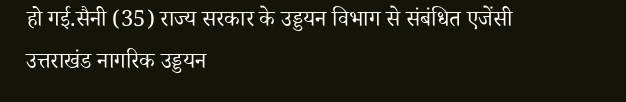हो गई.सैनी (35) राज्य सरकार के उड्डयन विभाग से संबंधित एजेंसी उत्तराखंड नागरिक उड्डयन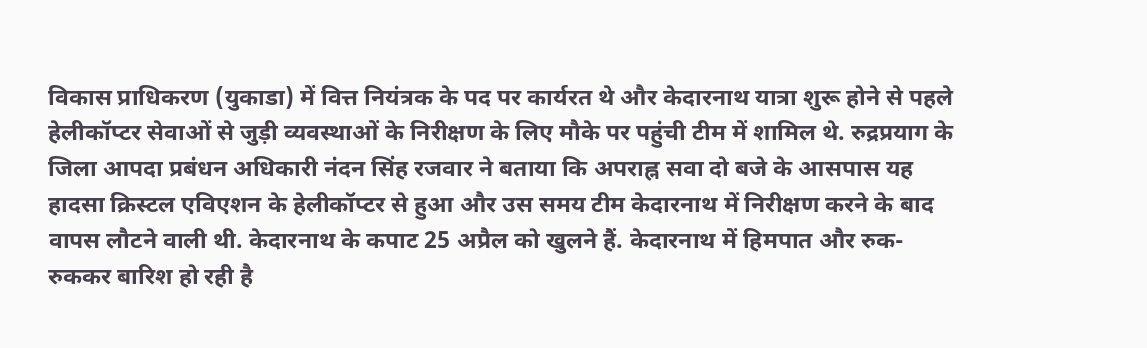विकास प्राधिकरण (युकाडा) में वित्त नियंत्रक के पद पर कार्यरत थे और केदारनाथ यात्रा शुरू होने से पहले हेलीकॉप्टर सेवाओं से जुड़ी व्यवस्थाओं के निरीक्षण के लिए मौके पर पहुंची टीम में शामिल थे. रुद्रप्रयाग के जिला आपदा प्रबंधन अधिकारी नंदन सिंह रजवार ने बताया कि अपराह्न सवा दो बजे के आसपास यह हादसा क्रिस्टल एविएशन के हेलीकॉप्टर से हुआ और उस समय टीम केदारनाथ में निरीक्षण करने के बाद वापस लौटने वाली थी. केदारनाथ के कपाट 25 अप्रैल को खुलने हैं. केदारनाथ में हिमपात और रुक-रुककर बारिश हो रही है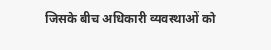जिसके बीच अधिकारी व्यवस्थाओं को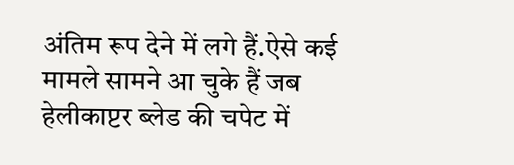अंतिम रूप देने में लगे हैं.ऐसे कई मामले सामने आ चुके हैं जब हेलीकाप्टर ब्लेड की चपेट में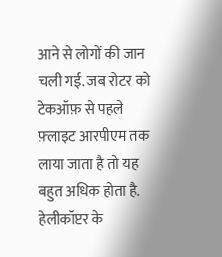आने से लोगों की जान चली गई. जब रोटर को टेकऑफ़ से पहले फ़्लाइट आरपीएम तक लाया जाता है तो यह बहुत अधिक होता है. हेलीकॉप्टर के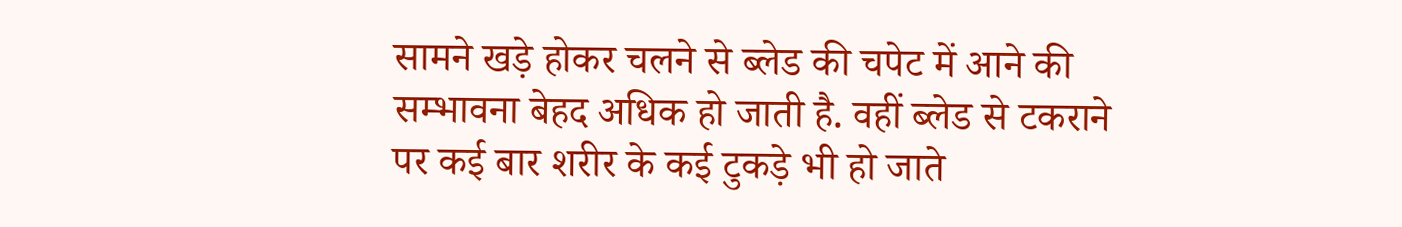सामने खड़े होकर चलने से ब्लेड की चपेट में आने की सम्भावना बेहद अधिक हो जाती है. वहीं ब्लेड से टकराने पर कई बार शरीर के कई टुकड़े भी हो जाते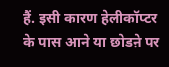हैं. इसी कारण हेलीकॉप्टर के पास आने या छोडऩे पर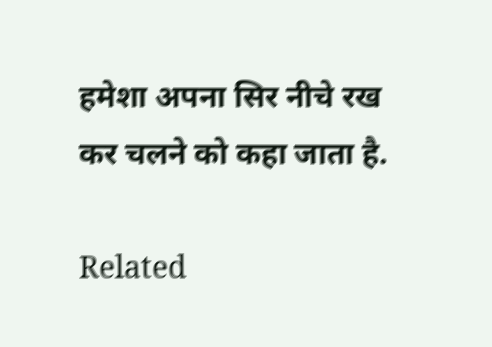हमेशा अपना सिर नीचे रख कर चलने को कहा जाता है.

Related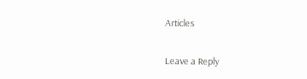Articles

Leave a Reply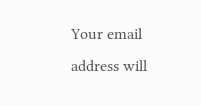Your email address will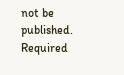not be published. Required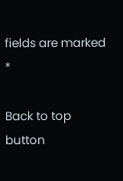fields are marked *

Back to top button